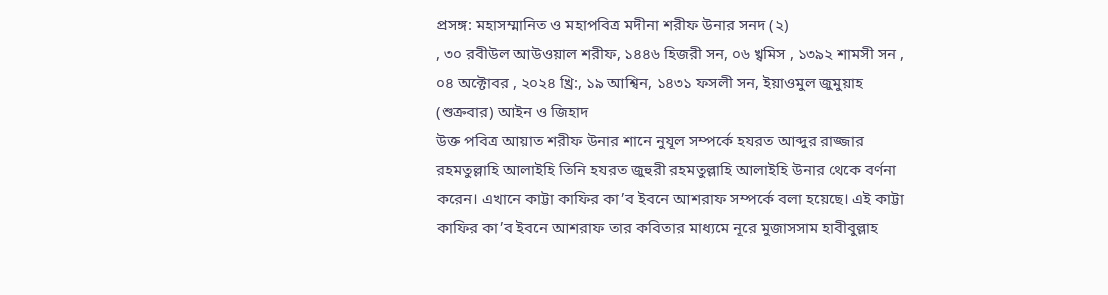প্রসঙ্গ: মহাসম্মানিত ও মহাপবিত্র মদীনা শরীফ উনার সনদ (২)
, ৩০ রবীউল আউওয়াল শরীফ, ১৪৪৬ হিজরী সন, ০৬ খ্বমিস , ১৩৯২ শামসী সন , ০৪ অক্টোবর , ২০২৪ খ্রি:, ১৯ আশ্বিন, ১৪৩১ ফসলী সন, ইয়াওমুল জুমুয়াহ (শুক্রবার) আইন ও জিহাদ
উক্ত পবিত্র আয়াত শরীফ উনার শানে নুযূল সম্পর্কে হযরত আব্দুর রাজ্জার রহমতুল্লাহি আলাইহি তিনি হযরত জুহুরী রহমতুল্লাহি আলাইহি উনার থেকে বর্ণনা করেন। এখানে কাট্টা কাফির কা’ব ইবনে আশরাফ সম্পর্কে বলা হয়েছে। এই কাট্টা কাফির কা’ব ইবনে আশরাফ তার কবিতার মাধ্যমে নূরে মুজাসসাম হাবীবুল্লাহ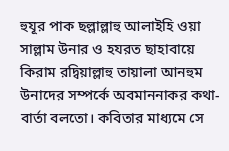হুযূর পাক ছল্লাল্লাহু আলাইহি ওয়া সাল্লাম উনার ও হযরত ছাহাবায়ে কিরাম রদ্বিয়াল্লাহু তায়ালা আনহুম উনাদের সম্পর্কে অবমাননাকর কথা-বার্তা বলতো। কবিতার মাধ্যমে সে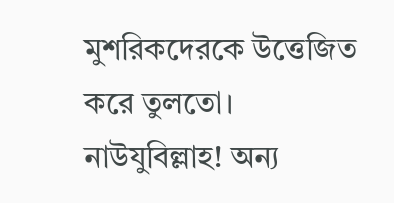মুশরিকদেরকে উত্তেজিত করে তুলতো। নাউযুবিল্লাহ! অন্য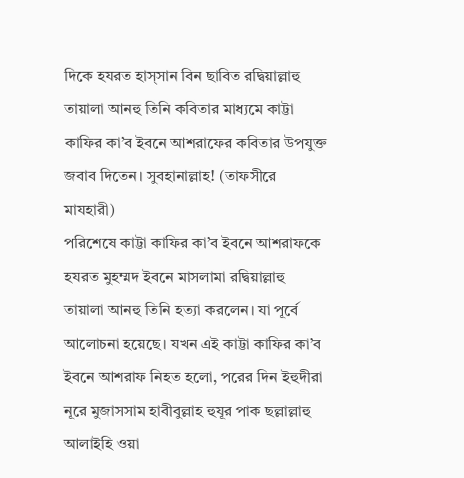দিকে হযরত হাস্সান বিন ছাবিত রদ্বিয়াল্লাহু তায়ালা আনহু তিনি কবিতার মাধ্যমে কাট্টা কাফির কা’ব ইবনে আশরাফের কবিতার উপযুক্ত জবাব দিতেন। সুবহানাল্লাহ! (তাফসীরে মাযহারী)
পরিশেষে কাট্টা কাফির কা’ব ইবনে আশরাফকে হযরত মুহম্মদ ইবনে মাসলামা রদ্বিয়াল্লাহু তায়ালা আনহু তিনি হত্যা করলেন। যা পূর্বে আলোচনা হয়েছে। যখন এই কাট্টা কাফির কা’ব ইবনে আশরাফ নিহত হলো, পরের দিন ইহুদীরা নূরে মুজাসসাম হাবীবুল্লাহ হুযূর পাক ছল্লাল্লাহু আলাইহি ওয়া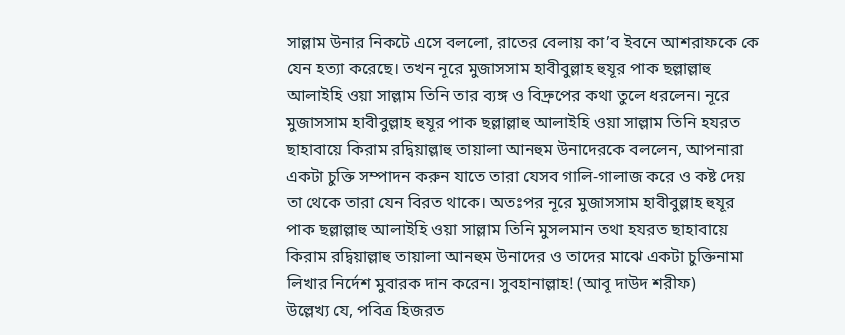সাল্লাম উনার নিকটে এসে বললো, রাতের বেলায় কা’ব ইবনে আশরাফকে কে যেন হত্যা করেছে। তখন নূরে মুজাসসাম হাবীবুল্লাহ হুযূর পাক ছল্লাল্লাহু আলাইহি ওয়া সাল্লাম তিনি তার ব্যঙ্গ ও বিদ্রুপের কথা তুলে ধরলেন। নূরে মুজাসসাম হাবীবুল্লাহ হুযূর পাক ছল্লাল্লাহু আলাইহি ওয়া সাল্লাম তিনি হযরত ছাহাবায়ে কিরাম রদ্বিয়াল্লাহু তায়ালা আনহুম উনাদেরকে বললেন, আপনারা একটা চুক্তি সম্পাদন করুন যাতে তারা যেসব গালি-গালাজ করে ও কষ্ট দেয় তা থেকে তারা যেন বিরত থাকে। অতঃপর নূরে মুজাসসাম হাবীবুল্লাহ হুযূর পাক ছল্লাল্লাহু আলাইহি ওয়া সাল্লাম তিনি মুসলমান তথা হযরত ছাহাবায়ে কিরাম রদ্বিয়াল্লাহু তায়ালা আনহুম উনাদের ও তাদের মাঝে একটা চুক্তিনামা লিখার নির্দেশ মুবারক দান করেন। সুবহানাল্লাহ! (আবূ দাউদ শরীফ)
উল্লেখ্য যে, পবিত্র হিজরত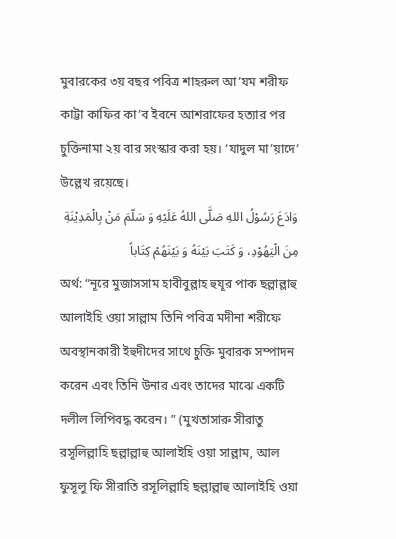মুবারকের ৩য় বছর পবিত্র শাহরুল আ’যম শরীফ কাট্টা কাফির কা’ব ইবনে আশরাফের হত্যার পর চুক্তিনামা ২য় বার সংস্কার করা হয়। ‘যাদুল মা’য়াদে’ উল্লেখ রয়েছে।
وَادَعَ رَسُوْلُ اللهِ صَلَّى اللهُ عَلَيْهِ وَ سَلّمَ مَنْ بِالْمَدِيْنَةِ مِنَ الْيَهُوْدِ، وَ كَتَبَ بَيْنَهُ وَ بَيْنَهُمْ كِتَاباً
অর্থ: “নূরে মুজাসসাম হাবীবুল্লাহ হুযূর পাক ছল্লাল্লাহু আলাইহি ওয়া সাল্লাম তিনি পবিত্র মদীনা শরীফে অবস্থানকারী ইহুদীদের সাথে চুক্তি মুবারক সম্পাদন করেন এবং তিনি উনার এবং তাদের মাঝে একটি দলীল লিপিবদ্ধ করেন। ” (মুখতাসারু সীরাতু রসূলিল্লাহি ছল্লাল্লাহু আলাইহি ওয়া সাল্লাম, আল ফুসূলু ফি সীরাতি রসূলিল্লাহি ছল্লাল্লাহু আলাইহি ওয়া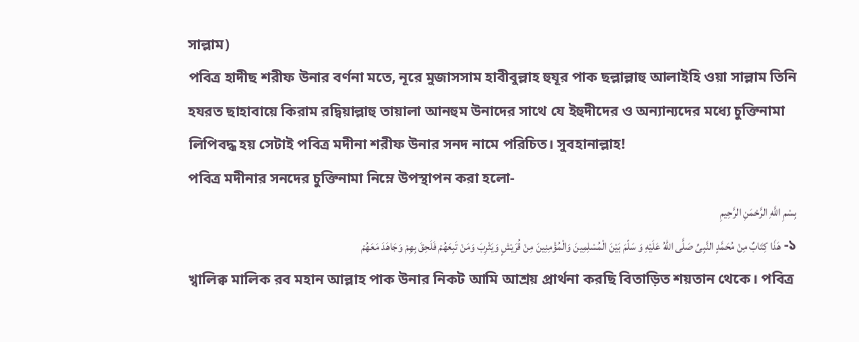সাল্লাম)
পবিত্র হাদীছ শরীফ উনার বর্ণনা মতে, নূরে মুজাসসাম হাবীবুল্লাহ হুযূর পাক ছল্লাল্লাহু আলাইহি ওয়া সাল্লাম তিনি হযরত ছাহাবায়ে কিরাম রদ্বিয়াল্লাহু তায়ালা আনহুম উনাদের সাথে যে ইহুদীদের ও অন্যান্যদের মধ্যে চুক্তিনামা লিপিবদ্ধ হয় সেটাই পবিত্র মদীনা শরীফ উনার সনদ নামে পরিচিত। সুবহানাল্লাহ!
পবিত্র মদীনার সনদের চুক্তিনামা নিম্নে উপস্থাপন করা হলো-
بِسْمِ اللَّهِ الرَّحْمَنِ الرَّحِيمِ
১- هَذَا كِتَابٌ مِنْ مُحَمَّدٍ النَّبِىِّ صَلَّى اللهُ عَلَيْهِ وَ سَلّمَ بَيْنَ الْمُسْلِمِينَ وَالْمُؤْمِنِينَ مِنْ قُرَيْشٍ وَيَثْرِبَ وَمَنْ تَبِعَهُمْ فَلَحِقَ بِهِمْ وَجَاهَدَ مَعَهُمْ
খ্বালিক্ব মালিক রব মহান আল্লাহ পাক উনার নিকট আমি আশ্রয় প্রার্থনা করছি বিতাড়িত শয়তান থেকে। পবিত্র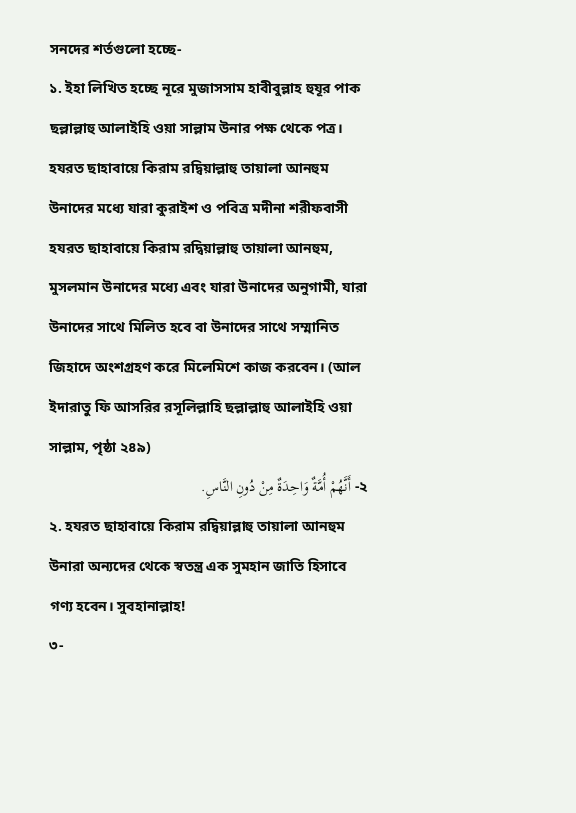সনদের শর্তগুলো হচ্ছে-
১. ইহা লিখিত হচ্ছে নূরে মুজাসসাম হাবীবুল্লাহ হুযূর পাক ছল্লাল্লাহু আলাইহি ওয়া সাল্লাম উনার পক্ষ থেকে পত্র। হযরত ছাহাবায়ে কিরাম রদ্বিয়াল্লাহু তায়ালা আনহুম উনাদের মধ্যে যারা কুরাইশ ও পবিত্র মদীনা শরীফবাসী হযরত ছাহাবায়ে কিরাম রদ্বিয়াল্লাহু তায়ালা আনহুম, মুসলমান উনাদের মধ্যে এবং যারা উনাদের অনুগামী, যারা উনাদের সাথে মিলিত হবে বা উনাদের সাথে সম্মানিত জিহাদে অংশগ্রহণ করে মিলেমিশে কাজ করবেন। (আল ইদারাতু ফি আসরির রসূলিল্লাহি ছল্লাল্লাহু আলাইহি ওয়া সাল্লাম, পৃষ্ঠা ২৪৯)
২- أَنَّهُمْ أُمَّةٌ وَاحِدَةٌ مِنْ دُونِ النَّاسِ.
২. হযরত ছাহাবায়ে কিরাম রদ্বিয়াল্লাহু তায়ালা আনহুম উনারা অন্যদের থেকে স্বতন্ত্র এক সুমহান জাতি হিসাবে গণ্য হবেন। সুবহানাল্লাহ!
৩-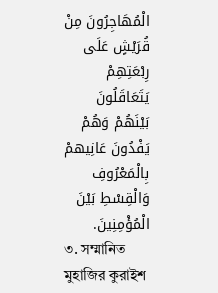الْمُهَاجِرُونَ مِنْ قُرَيْشٍ عَلَى رِبْعَتِهِمْ يَتَعَاقَلُونَ بَيْنَهُمْ وَهُمْ يَفْدُونَ عَانِيهمْ بِالْمَعْرُوفِ وَالْقِسْطِ بَيْنَ الْمُؤْمِنِينَ.
৩. সম্মানিত মুহাজির কুরাইশ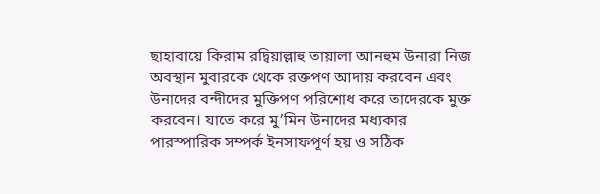ছাহাবায়ে কিরাম রদ্বিয়াল্লাহু তায়ালা আনহুম উনারা নিজ অবস্থান মুবারকে থেকে রক্তপণ আদায় করবেন এবং উনাদের বন্দীদের মুক্তিপণ পরিশোধ করে তাদেরকে মুক্ত করবেন। যাতে করে মু’মিন উনাদের মধ্যকার পারস্পারিক সম্পর্ক ইনসাফপূর্ণ হয় ও সঠিক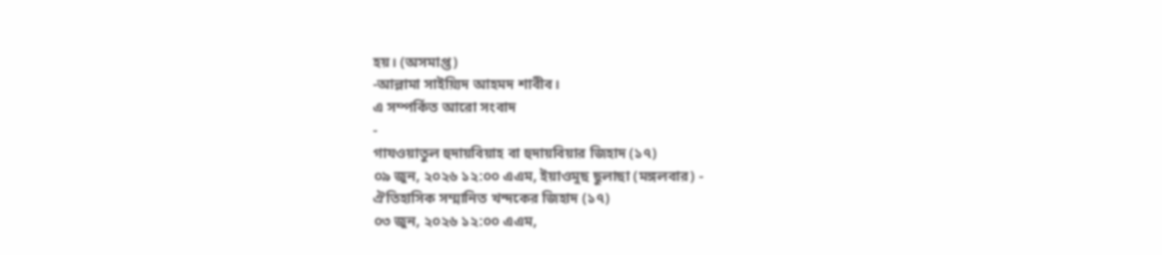হয়। (অসমাপ্ত)
-আল্লামা সাইয়্যিদ আহমদ শাবীব।
এ সম্পর্কিত আরো সংবাদ
-
গাযওয়াতুল হুদায়বিয়াহ বা হুদায়বিয়ার জিহাদ (১৭)
০৯ জুন, ২০২৬ ১২:০০ এএম, ইয়াওমুছ ছুলাছা (মঙ্গলবার) -
ঐতিহাসিক সম্মানিত খন্দকের জিহাদ (১৭)
০৩ জুন, ২০২৬ ১২:০০ এএম,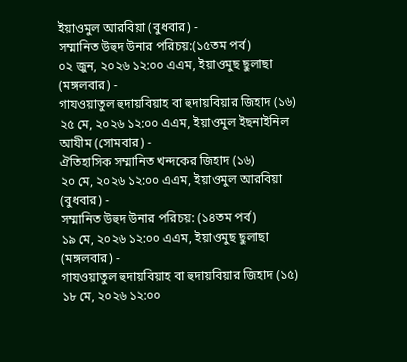ইয়াওমুল আরবিয়া (বুধবার) -
সম্মানিত উহুদ উনার পরিচয়:(১৫তম পর্ব)
০২ জুন, ২০২৬ ১২:০০ এএম, ইয়াওমুছ ছুলাছা (মঙ্গলবার) -
গাযওয়াতুল হুদায়বিয়াহ বা হুদায়বিয়ার জিহাদ (১৬)
২৫ মে, ২০২৬ ১২:০০ এএম, ইয়াওমুল ইছনাইনিল আযীম (সোমবার) -
ঐতিহাসিক সম্মানিত খন্দকের জিহাদ (১৬)
২০ মে, ২০২৬ ১২:০০ এএম, ইয়াওমুল আরবিয়া (বুধবার) -
সম্মানিত উহুদ উনার পরিচয়: (১৪তম পর্ব)
১৯ মে, ২০২৬ ১২:০০ এএম, ইয়াওমুছ ছুলাছা (মঙ্গলবার) -
গাযওয়াতুল হুদায়বিয়াহ বা হুদায়বিয়ার জিহাদ (১৫)
১৮ মে, ২০২৬ ১২:০০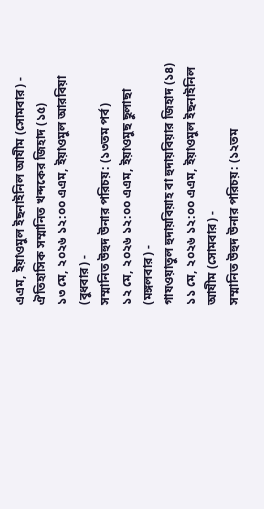এএম, ইয়াওমুল ইছনাইনিল আযীম (সোমবার) -
ঐতিহাসিক সম্মানিত খন্দকের জিহাদ (১৫)
১৩ মে, ২০২৬ ১২:০০ এএম, ইয়াওমুল আরবিয়া (বুধবার) -
সম্মানিত উহুদ উনার পরিচয়: (১৩তম পর্ব)
১২ মে, ২০২৬ ১২:০০ এএম, ইয়াওমুছ ছুলাছা (মঙ্গলবার) -
গাযওয়াতুল হুদায়বিয়াহ বা হুদায়বিয়ার জিহাদ (১৪)
১১ মে, ২০২৬ ১২:০০ এএম, ইয়াওমুল ইছনাইনিল আযীম (সোমবার) -
সম্মানিত উহুদ উনার পরিচয়: (১২তম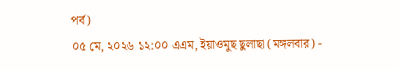পর্ব)
০৫ মে, ২০২৬ ১২:০০ এএম, ইয়াওমুছ ছুলাছা (মঙ্গলবার) -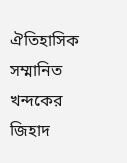ঐতিহাসিক সম্মানিত খন্দকের জিহাদ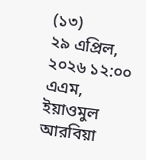(১৩)
২৯ এপ্রিল, ২০২৬ ১২:০০ এএম, ইয়াওমুল আরবিয়া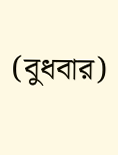(বুধবার)